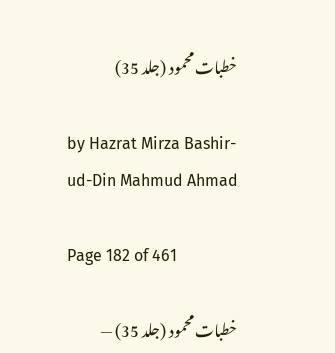خطبات محمود (جلد 35)

by Hazrat Mirza Bashir-ud-Din Mahmud Ahmad

Page 182 of 461

خطبات محمود (جلد 35) —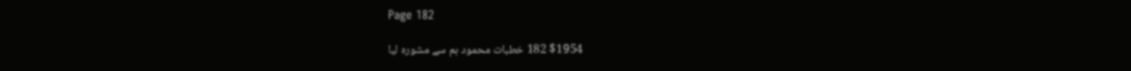Page 182

$1954 182 خطبات محمود ہم سے مشورہ لیا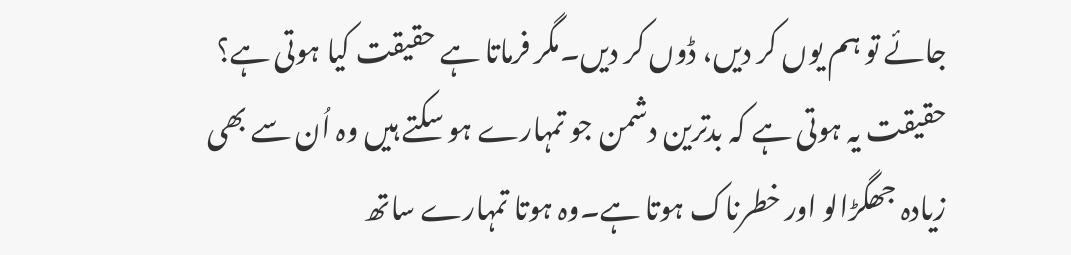جائے تو ہم یوں کر دیں، ڈوں کر دیں۔مگر فرماتا ہے حقیقت کیا ہوتی ہے؟ حقیقت یہ ہوتی ہے کہ بدترین دشمن جو تمہارے ہو سکتے ہیں وہ اُن سے بھی زیادہ جھگڑالو اور خطرناک ہوتا ہے۔وہ ہوتا تمہارے ساتھ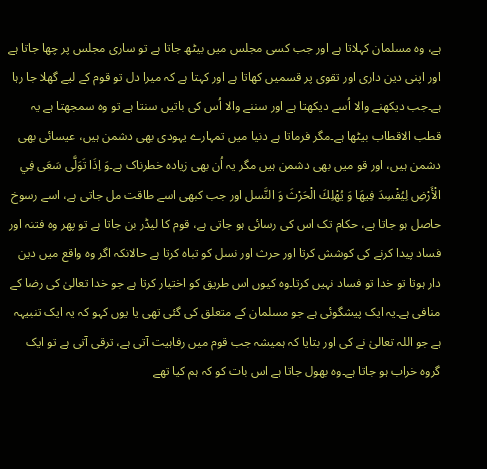ہے، وہ مسلمان کہلاتا ہے اور جب کسی مجلس میں بیٹھ جاتا ہے تو ساری مجلس پر چھا جاتا ہے اور اپنی دین داری اور تقوی پر قسمیں کھاتا ہے اور کہتا ہے کہ میرا دل تو قوم کے لیے گھلا جا رہا ہے۔جب دیکھنے والا اُسے دیکھتا ہے اور سننے والا اُس کی باتیں سنتا ہے تو وہ سمجھتا ہے یہ قطب الاقطاب بیٹھا ہے۔مگر فرماتا ہے دنیا میں تمہارے یہودی بھی دشمن ہیں، عیسائی بھی دشمن ہیں، اور قو میں بھی دشمن ہیں مگر یہ اُن بھی زیادہ خطرناک ہے۔وَ اِذَا تَوَلَّى سَعَى فِي الْأَرْضِ لِيُفْسِدَ فِيهَا وَ يُهْلِكَ الْحَرْثَ وَ النَّسل اور جب کبھی اسے طاقت مل جاتی ہے، اسے رسوخ حاصل ہو جاتا ہے، حکام تک اس کی رسائی ہو جاتی ہے، قوم کا لیڈر بن جاتا ہے تو پھر وہ فتنہ اور فساد پیدا کرنے کی کوشش کرتا اور حرث اور نسل کو تباہ کرتا ہے حالانکہ اگر وہ واقع میں دین دار ہوتا تو خدا تو فساد نہیں کرتا۔وہ کیوں اس طریق کو اختیار کرتا ہے جو خدا تعالیٰ کی رضا کے منافی ہے۔یہ ایک پیشگوئی ہے جو مسلمان کے متعلق کی گئی تھی یا یوں کہو کہ یہ ایک تنبیہہ ہے جو اللہ تعالیٰ نے کی اور بتایا کہ ہمیشہ جب قوم میں رفاہیت آتی ہے، ترقی آتی ہے تو ایک گروہ خراب ہو جاتا ہے۔وہ بھول جاتا ہے اس بات کو کہ ہم کیا تھے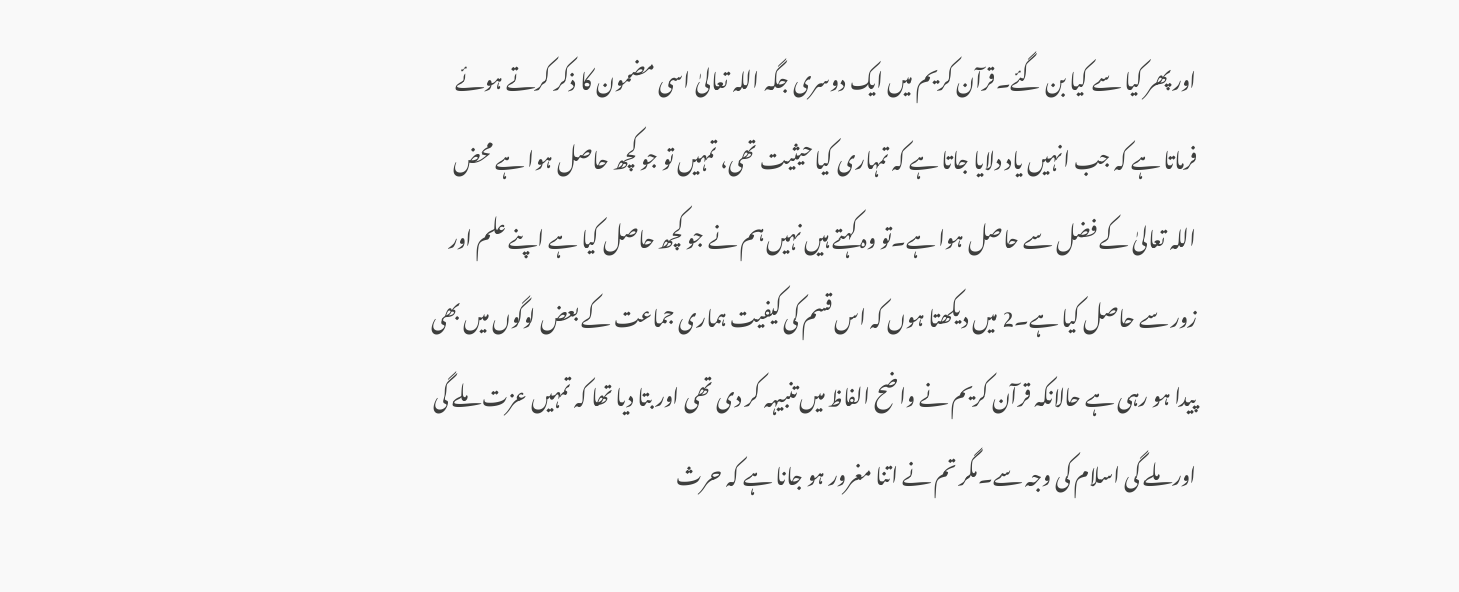اور پھر کیا سے کیا بن گئے۔قرآن کریم میں ایک دوسری جگہ اللہ تعالیٰ اسی مضمون کا ذکر کرتے ہوئے فرماتا ہے کہ جب انہیں یاد دلایا جاتا ہے کہ تمہاری کیا حیثیت تھی، تمہیں تو جو کچھ حاصل ہوا ہے محض اللہ تعالیٰ کے فضل سے حاصل ہوا ہے۔تو وہ کہتے ہیں نہیں ہم نے جو کچھ حاصل کیا ہے اپنے علم اور زور سے حاصل کیا ہے۔2 میں دیکھتا ہوں کہ اس قسم کی کیفیت ہماری جماعت کے بعض لوگوں میں بھی پیدا ہو رہی ہے حالانکہ قرآن کریم نے واضح الفاظ میں تنبیہہ کر دی تھی اور بتا دیا تھا کہ تمہیں عزت ملے گی اور ملے گی اسلام کی وجہ سے۔مگر تم نے اتنا مغرور ہو جانا ہے کہ حرث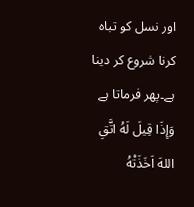اور نسل کو تباہ کرنا شروع کر دینا ہے۔پھر فرماتا ہے وَإِذَا قِيلَ لَهُ اتَّقِ اللهَ اَخَذَتْهُ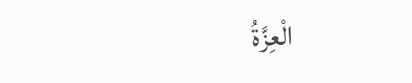الْعِزَّةُ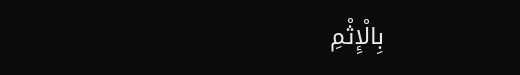بِالْإِثْمِ